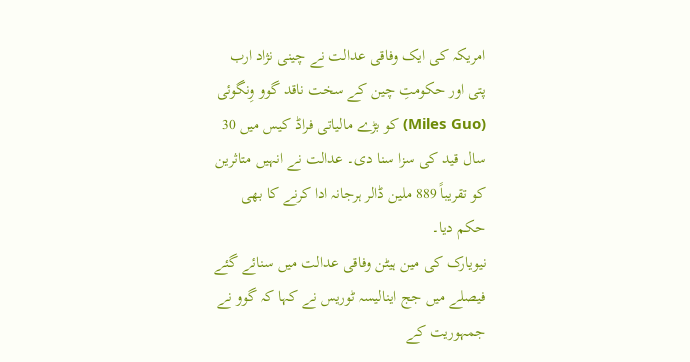امریکہ کی ایک وفاقی عدالت نے چینی نژاد ارب پتی اور حکومتِ چین کے سخت ناقد گوو وِنگوئی (Miles Guo) کو بڑے مالیاتی فراڈ کیس میں 30 سال قید کی سزا سنا دی۔ عدالت نے انہیں متاثرین کو تقریباً 889 ملین ڈالر ہرجانہ ادا کرنے کا بھی حکم دیا۔
نیویارک کی مین ہیٹن وفاقی عدالت میں سنائے گئے فیصلے میں جج اینالیسہ ٹوریس نے کہا کہ گوو نے جمہوریت کے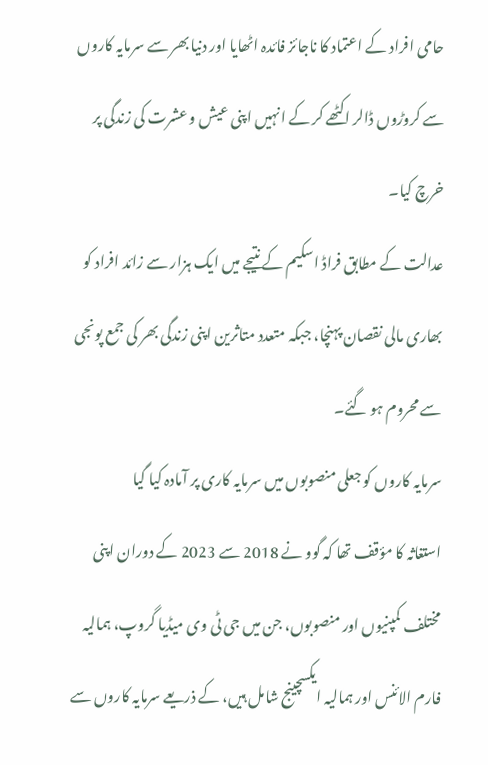حامی افراد کے اعتماد کا ناجائز فائدہ اٹھایا اور دنیا بھر سے سرمایہ کاروں سے کروڑوں ڈالر اکٹھے کر کے انہیں اپنی عیش و عشرت کی زندگی پر خرچ کیا۔
عدالت کے مطابق فراڈ اسکیم کے نتیجے میں ایک ہزار سے زائد افراد کو بھاری مالی نقصان پہنچا، جبکہ متعدد متاثرین اپنی زندگی بھر کی جمع پونجی سے محروم ہو گئے۔
سرمایہ کاروں کو جعلی منصوبوں میں سرمایہ کاری پر آمادہ کیا گیا
استغاثہ کا مؤقف تھا کہ گوو نے 2018 سے 2023 کے دوران اپنی مختلف کمپنیوں اور منصوبوں، جن میں جی ٹی وی میڈیا گروپ، ہمالیہ فارم الائنس اور ہمالیہ ایکسچینج شامل ہیں، کے ذریعے سرمایہ کاروں سے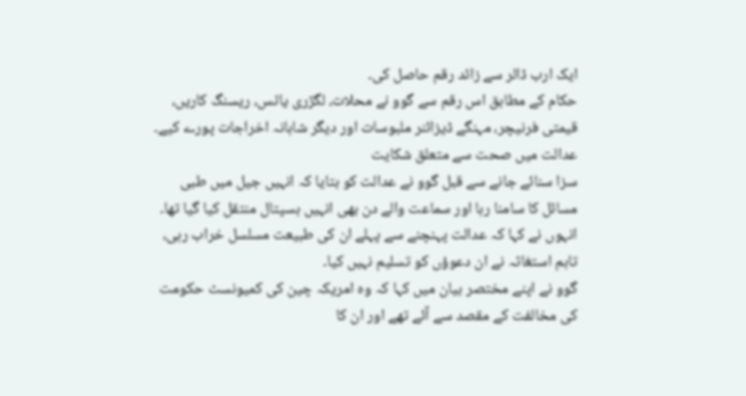ایک ارب ڈالر سے زائد رقم حاصل کی۔
حکام کے مطابق اس رقم سے گوو نے محلات، لگژری یاٹس، ریسنگ کاریں، قیمتی فرنیچر، مہنگے ڈیزائنر ملبوسات اور دیگر شاہانہ اخراجات پورے کیے۔
عدالت میں صحت سے متعلق شکایت
سزا سنائے جانے سے قبل گوو نے عدالت کو بتایا کہ انہیں جیل میں طبی مسائل کا سامنا رہا اور سماعت والے دن بھی انہیں ہسپتال منتقل کیا گیا تھا۔ انہوں نے کہا کہ عدالت پہنچنے سے پہلے ان کی طبیعت مسلسل خراب رہی، تاہم استغاثہ نے ان دعوؤں کو تسلیم نہیں کیا۔
گوو نے اپنے مختصر بیان میں کہا کہ وہ امریکہ چین کی کمیونسٹ حکومت کی مخالفت کے مقصد سے آئے تھے اور ان کا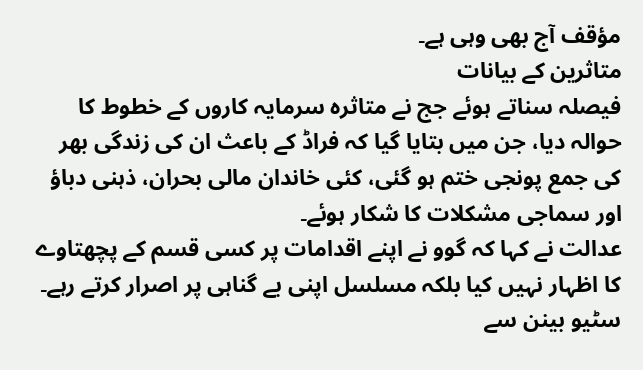مؤقف آج بھی وہی ہے۔
متاثرین کے بیانات
فیصلہ سناتے ہوئے جج نے متاثرہ سرمایہ کاروں کے خطوط کا حوالہ دیا، جن میں بتایا گیا کہ فراڈ کے باعث ان کی زندگی بھر کی جمع پونجی ختم ہو گئی، کئی خاندان مالی بحران، ذہنی دباؤ اور سماجی مشکلات کا شکار ہوئے۔
عدالت نے کہا کہ گوو نے اپنے اقدامات پر کسی قسم کے پچھتاوے کا اظہار نہیں کیا بلکہ مسلسل اپنی بے گناہی پر اصرار کرتے رہے۔
سٹیو بینن سے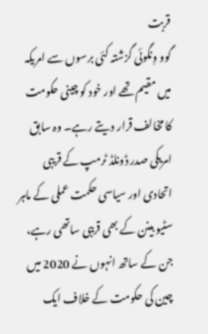قربت
گوو وِنگوئی گزشتہ کئی برسوں سے امریکہ میں مقیم تھے اور خود کو چینی حکومت کا مخالف قرار دیتے رہے۔ وہ سابق امریکی صدر ڈونلڈ ٹرمپ کے قریبی اتحادی اور سیاسی حکمت عملی کے ماہر سٹیو بینن کے بھی قریبی ساتھی رہے، جن کے ساتھ انہوں نے 2020 میں چین کی حکومت کے خلاف ایک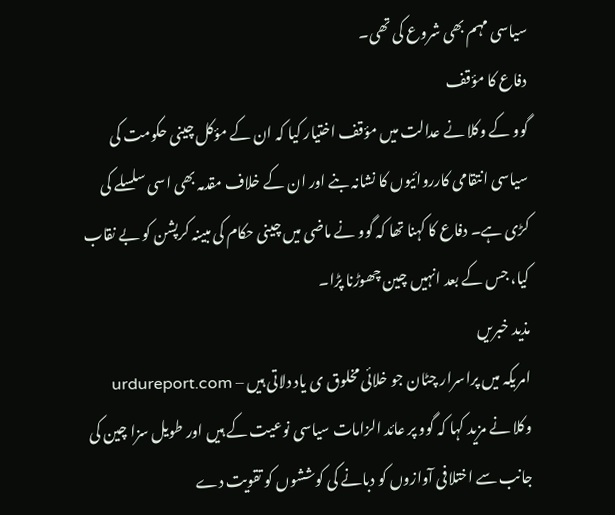سیاسی مہم بھی شروع کی تھی۔
دفاع کا مؤقف
گوو کے وکلا نے عدالت میں مؤقف اختیار کیا کہ ان کے مؤکل چینی حکومت کی سیاسی انتقامی کارروائیوں کا نشانہ بنے اور ان کے خلاف مقدمہ بھی اسی سلسلے کی کڑی ہے۔ دفاع کا کہنا تھا کہ گوو نے ماضی میں چینی حکام کی مبینہ کرپشن کو بے نقاب کیا، جس کے بعد انہیں چین چھوڑنا پڑا۔
مذید خبریں
امریکہ میں پراسرار چٹان جو خلائی مخلوق ی یاد دلاتی ہیں – urdureport.com
وکلا نے مزید کہا کہ گوو پر عائد الزامات سیاسی نوعیت کے ہیں اور طویل سزا چین کی جانب سے اختلافی آوازوں کو دبانے کی کوششوں کو تقویت دے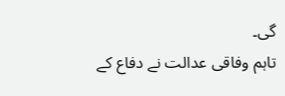گی۔
تاہم وفاقی عدالت نے دفاع کے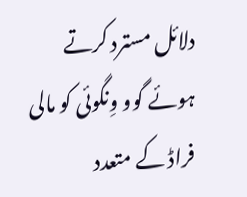دلائل مسترد کرتے ہوئے گوو وِنگوئی کو مالی فراڈ کے متعدد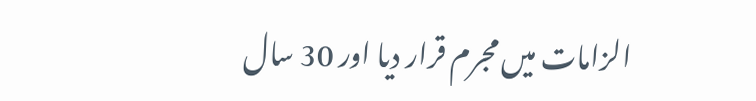الزامات میں مجرم قرار دیا اور 30 سال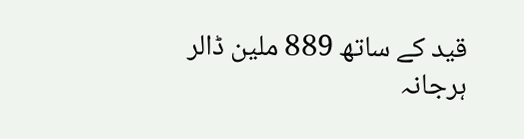قید کے ساتھ 889 ملین ڈالر ہرجانہ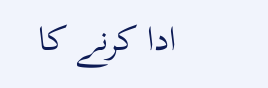ادا کرنے کا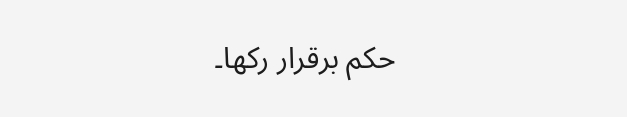حکم برقرار رکھا۔